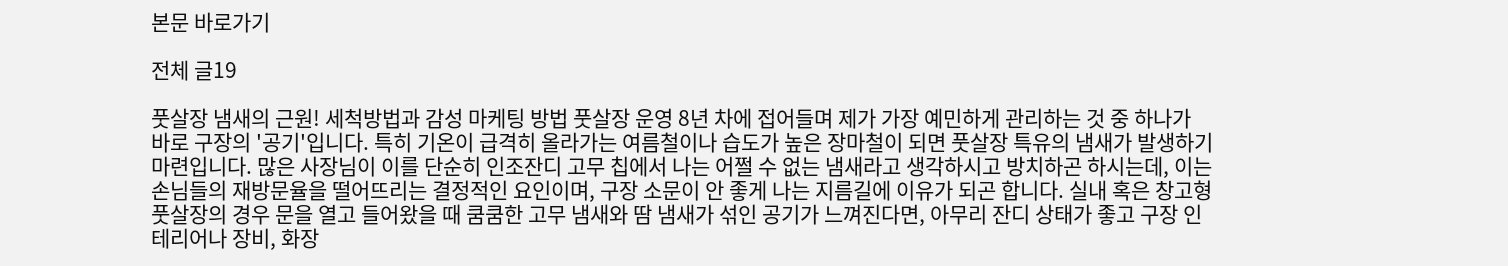본문 바로가기

전체 글19

풋살장 냄새의 근원! 세척방법과 감성 마케팅 방법 풋살장 운영 8년 차에 접어들며 제가 가장 예민하게 관리하는 것 중 하나가 바로 구장의 '공기'입니다. 특히 기온이 급격히 올라가는 여름철이나 습도가 높은 장마철이 되면 풋살장 특유의 냄새가 발생하기 마련입니다. 많은 사장님이 이를 단순히 인조잔디 고무 칩에서 나는 어쩔 수 없는 냄새라고 생각하시고 방치하곤 하시는데, 이는 손님들의 재방문율을 떨어뜨리는 결정적인 요인이며, 구장 소문이 안 좋게 나는 지름길에 이유가 되곤 합니다. 실내 혹은 창고형 풋살장의 경우 문을 열고 들어왔을 때 쿰쿰한 고무 냄새와 땀 냄새가 섞인 공기가 느껴진다면, 아무리 잔디 상태가 좋고 구장 인테리어나 장비, 화장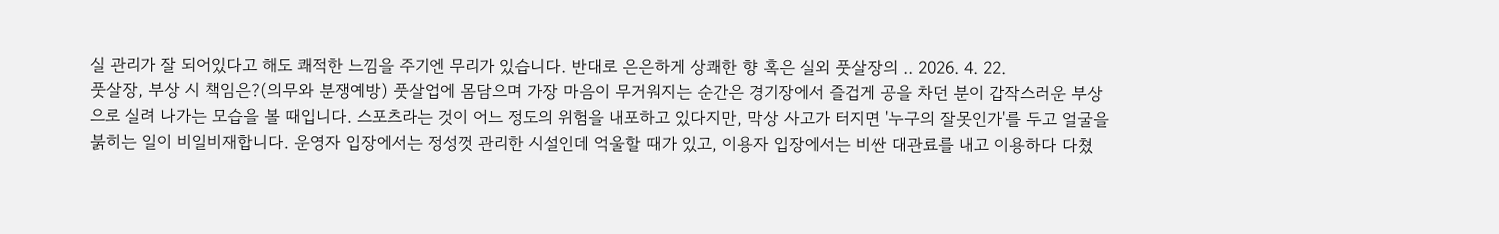실 관리가 잘 되어있다고 해도 쾌적한 느낌을 주기엔 무리가 있습니다. 반대로 은은하게 상쾌한 향 혹은 실외 풋살장의 .. 2026. 4. 22.
풋살장, 부상 시 책임은?(의무와 분쟁예방) 풋살업에 몸담으며 가장 마음이 무거워지는 순간은 경기장에서 즐겁게 공을 차던 분이 갑작스러운 부상으로 실려 나가는 모습을 볼 때입니다. 스포츠라는 것이 어느 정도의 위험을 내포하고 있다지만, 막상 사고가 터지면 '누구의 잘못인가'를 두고 얼굴을 붉히는 일이 비일비재합니다. 운영자 입장에서는 정성껏 관리한 시설인데 억울할 때가 있고, 이용자 입장에서는 비싼 대관료를 내고 이용하다 다쳤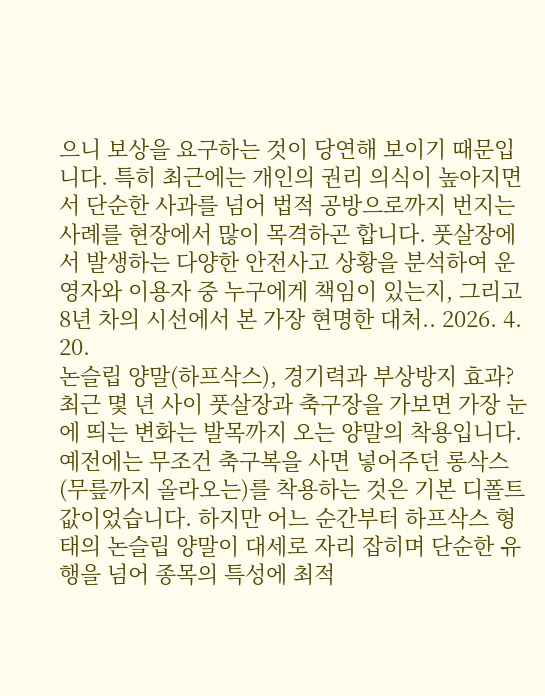으니 보상을 요구하는 것이 당연해 보이기 때문입니다. 특히 최근에는 개인의 권리 의식이 높아지면서 단순한 사과를 넘어 법적 공방으로까지 번지는 사례를 현장에서 많이 목격하곤 합니다. 풋살장에서 발생하는 다양한 안전사고 상황을 분석하여 운영자와 이용자 중 누구에게 책임이 있는지, 그리고 8년 차의 시선에서 본 가장 현명한 대처.. 2026. 4. 20.
논슬립 양말(하프삭스), 경기력과 부상방지 효과? 최근 몇 년 사이 풋살장과 축구장을 가보면 가장 눈에 띄는 변화는 발목까지 오는 양말의 착용입니다. 예전에는 무조건 축구복을 사면 넣어주던 롱삭스(무릎까지 올라오는)를 착용하는 것은 기본 디폴트 값이었습니다. 하지만 어느 순간부터 하프삭스 형태의 논슬립 양말이 대세로 자리 잡히며 단순한 유행을 넘어 종목의 특성에 최적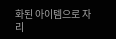화된 아이템으로 자리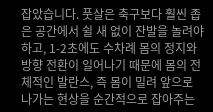잡았습니다. 풋살은 축구보다 훨씬 좁은 공간에서 쉴 새 없이 잔발을 놀려야 하고, 1-2초에도 수차례 몸의 정지와 방향 전환이 일어나기 때문에 몸의 전체적인 발란스, 즉 몸이 밀려 앞으로 나가는 현상을 순간적으로 잡아주는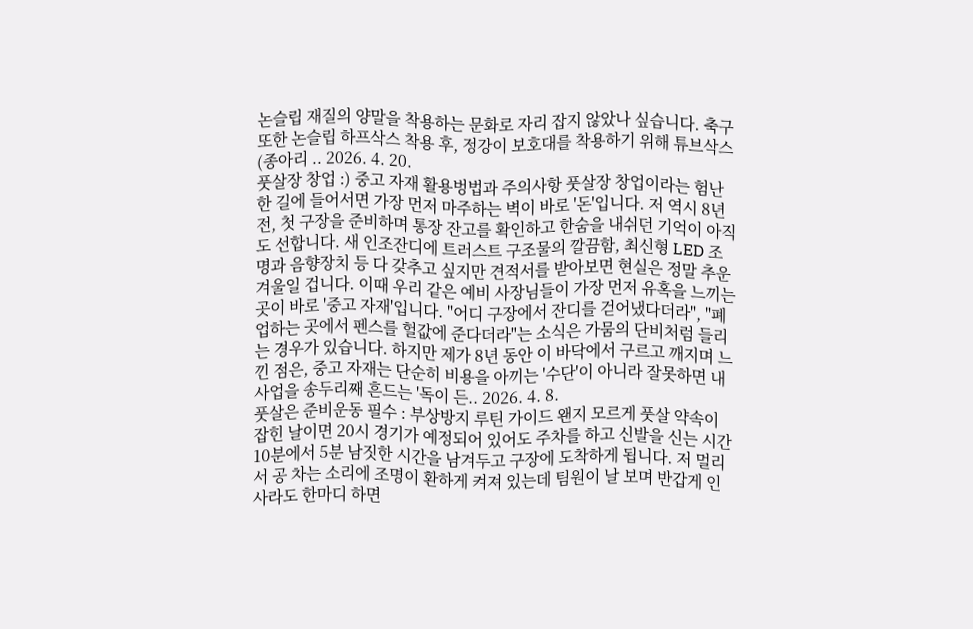논슬립 재질의 양말을 착용하는 문화로 자리 잡지 않았나 싶습니다. 축구 또한 논슬립 하프삭스 착용 후, 정강이 보호대를 착용하기 위해 튜브삭스(종아리 .. 2026. 4. 20.
풋살장 창업 :) 중고 자재 활용벙법과 주의사항 풋살장 창업이라는 험난한 길에 들어서면 가장 먼저 마주하는 벽이 바로 '돈'입니다. 저 역시 8년 전, 첫 구장을 준비하며 통장 잔고를 확인하고 한숨을 내쉬던 기억이 아직도 선합니다. 새 인조잔디에 트러스트 구조물의 깔끔함, 최신형 LED 조명과 음향장치 등 다 갖추고 싶지만 견적서를 받아보면 현실은 정말 추운 겨울일 겁니다. 이때 우리 같은 예비 사장님들이 가장 먼저 유혹을 느끼는 곳이 바로 '중고 자재'입니다. "어디 구장에서 잔디를 걷어냈다더라", "폐업하는 곳에서 펜스를 헐값에 준다더라"는 소식은 가뭄의 단비처럼 들리는 경우가 있습니다. 하지만 제가 8년 동안 이 바닥에서 구르고 깨지며 느낀 점은, 중고 자재는 단순히 비용을 아끼는 '수단'이 아니라 잘못하면 내 사업을 송두리째 흔드는 '독이 든.. 2026. 4. 8.
풋살은 준비운동 필수 : 부상방지 루틴 가이드 왠지 모르게 풋살 약속이 잡힌 날이면 20시 경기가 예정되어 있어도 주차를 하고 신발을 신는 시간 10분에서 5분 남짓한 시간을 남겨두고 구장에 도착하게 됩니다. 저 멀리서 공 차는 소리에 조명이 환하게 켜져 있는데 팀원이 날 보며 반갑게 인사라도 한마디 하면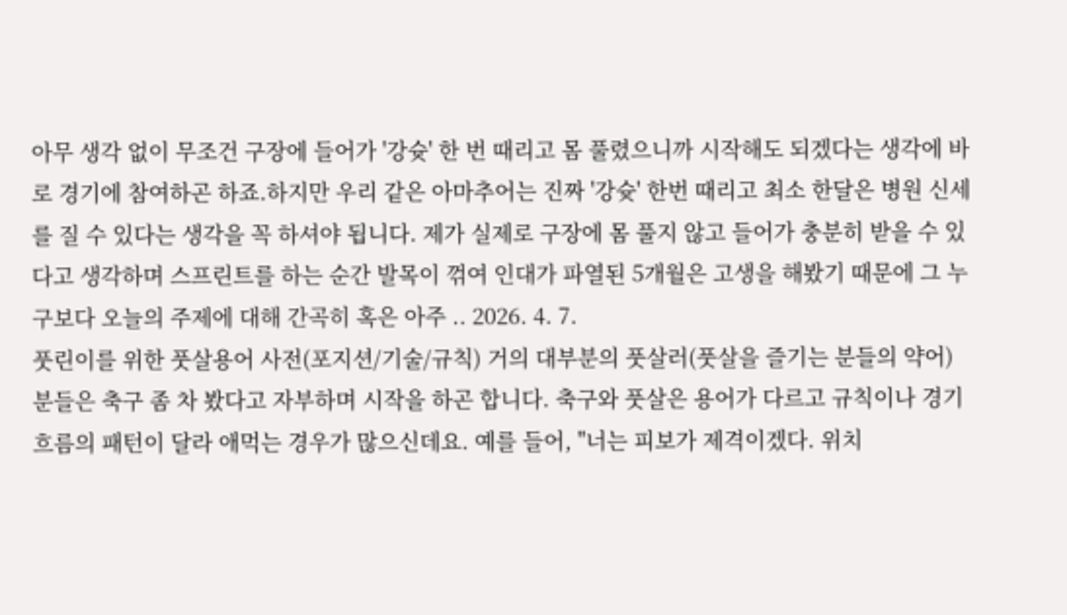아무 생각 없이 무조건 구장에 들어가 '강슛' 한 번 때리고 몸 풀렸으니까 시작해도 되겠다는 생각에 바로 경기에 참여하곤 하죠.하지만 우리 같은 아마추어는 진짜 '강슛' 한번 때리고 최소 한달은 병원 신세를 질 수 있다는 생각을 꼭 하셔야 됩니다. 제가 실제로 구장에 몸 풀지 않고 들어가 충분히 받을 수 있다고 생각하며 스프린트를 하는 순간 발목이 꺾여 인대가 파열된 5개월은 고생을 해봤기 때문에 그 누구보다 오늘의 주제에 대해 간곡히 혹은 아주 .. 2026. 4. 7.
풋린이를 위한 풋살용어 사전(포지션/기술/규칙) 거의 대부분의 풋살러(풋살을 즐기는 분들의 약어)분들은 축구 좀 차 봤다고 자부하며 시작을 하곤 합니다. 축구와 풋살은 용어가 다르고 규칙이나 경기 흐름의 패턴이 달라 애먹는 경우가 많으신데요. 예를 들어, "너는 피보가 제격이겠다. 위치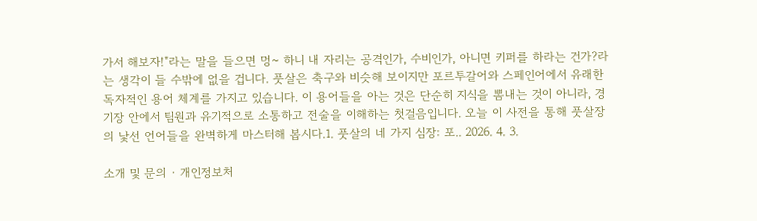가서 해보자!"라는 말을 들으면 멍~ 하니 내 자리는 공격인가, 수비인가, 아니면 키퍼를 하라는 건가?라는 생각이 들 수밖에 없을 겁니다. 풋살은 축구와 비슷해 보이지만 포르투갈어와 스페인어에서 유래한 독자적인 용어 체계를 가지고 있습니다. 이 용어들을 아는 것은 단순히 지식을 뽐내는 것이 아니라, 경기장 안에서 팀원과 유기적으로 소통하고 전술을 이해하는 첫걸음입니다. 오늘 이 사전을 통해 풋살장의 낯선 언어들을 완벽하게 마스터해 봅시다.1. 풋살의 네 가지 심장: 포.. 2026. 4. 3.

소개 및 문의 · 개인정보처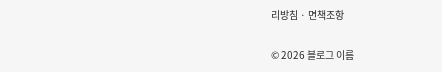리방침 · 면책조항

© 2026 블로그 이름